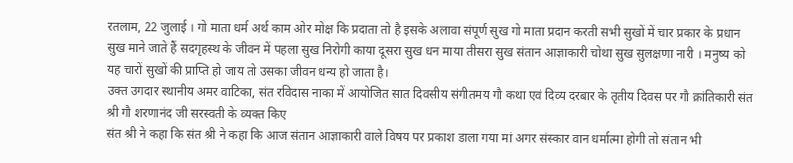रतलाम, 22 जुलाई । गो माता धर्म अर्थ काम ओर मोक्ष कि प्रदाता तो है इसके अलावा संपूर्ण सुख गो माता प्रदान करती सभी सुखों में चार प्रकार के प्रधान सुख माने जाते हैं सदगृहस्थ के जीवन में पहला सुख निरोगी काया दूसरा सुख धन माया तीसरा सुख संतान आज्ञाकारी चोथा सुख सुलक्षणा नारी । मनुष्य को यह चारों सुखों की प्राप्ति हो जाय तो उसका जीवन धन्य हो जाता है।
उक्त उगदार स्थानीय अमर वाटिका, संत रविदास नाका में आयोजित सात दिवसीय संगीतमय गौ कथा एवं दिव्य दरबार के तृतीय दिवस पर गौ क्रांतिकारी संत श्री गौ शरणानंद जी सरस्वती के व्यक्त किए
संत श्री ने कहा कि संत श्री ने कहा कि आज संतान आज्ञाकारी वाले विषय पर प्रकाश डाला गया मां अगर संस्कार वान धर्मात्मा होगी तो संतान भी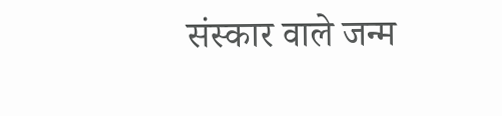संस्कार वाले जन्म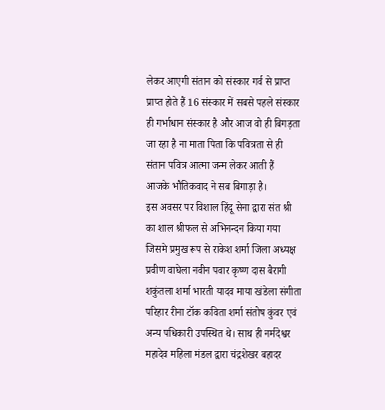लेकर आएगी संतान को संस्कार गर्व से प्राप्त प्राप्त होते हैं 16 संस्कार में सबसे पहले संस्कार ही गर्भाधान संस्कार है और आज वो ही बिगड़ता जा रहा है ना माता पिता कि पवित्रता से ही संतान पवित्र आत्मा जन्म लेकर आती हैं
आजके भौतिकवाद ने सब बिगाड़ा है।
इस अवसर पर विशाल हिंदू सेना द्वारा संत श्री का शाल श्रीफल से अभिनन्दन किया गया जिसमे प्रमुख रूप से राकेश शर्मा जिला अध्यक्ष प्रवीण वाघेला नवीन पवार कृष्ण दास बैरागी शकुंतला शर्मा भारती यादव माया खंडेला संगीता परिहार रीना टॉक कविता शर्मा संतोष कुंवर एवं अन्य पधिकारी उपस्थित थे। साथ ही नर्मदेश्वर महादेव महिला मंडल द्वारा चंद्रशेखर बहादर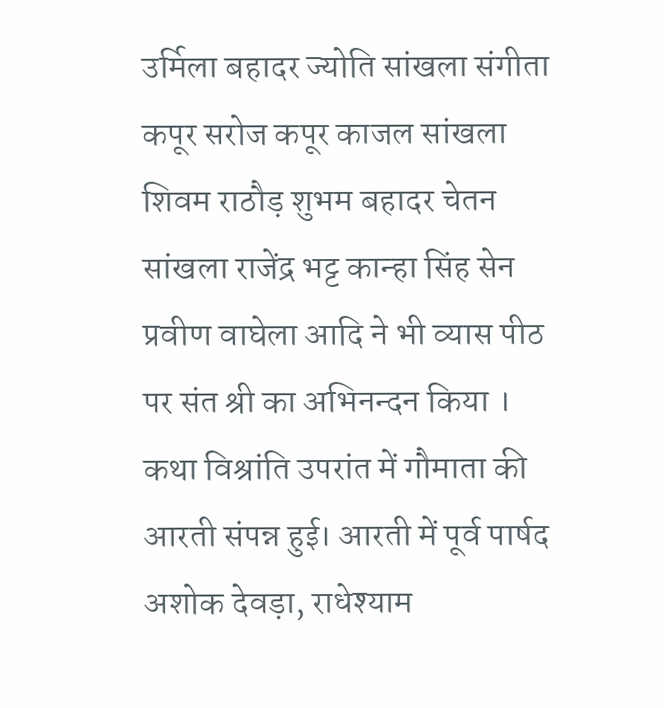उर्मिला बहादर ज्योति सांखला संगीता कपूर सरोज कपूर काजल सांखला शिवम राठौड़ शुभम बहादर चेतन सांखला राजेंद्र भट्ट कान्हा सिंह सेन प्रवीण वाघेला आदि ने भी व्यास पीठ पर संत श्री का अभिनन्दन किया ।
कथा विश्रांति उपरांत में गौमाता की आरती संपन्न हुई। आरती में पूर्व पार्षद अशोक देवड़ा, राधेश्याम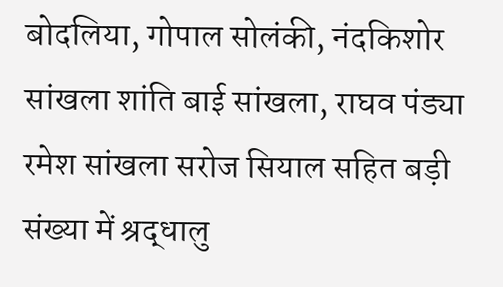बोदलिया, गोपाल सोलंकी, नंदकिशोर सांखला शांति बाई सांखला, राघव पंड्या रमेश सांखला सरोज सियाल सहित बड़ी संख्या में श्रद्धालु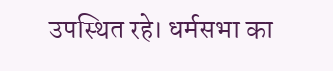उपस्थित रहे। धर्मसभा का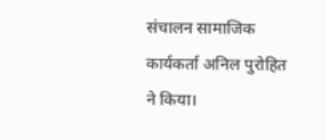संचालन सामाजिक कार्यकर्ता अनिल पुरोहित ने किया।